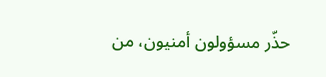حذّر مسؤولون أمنيون، من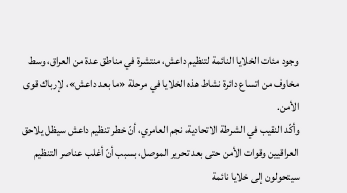وجود مئات الخلايا النائمة لتنظيم داعش، منتشرة في مناطق عدة من العراق، وسط مخاوف من اتساع دائرة نشاط هذه الخلايا في مرحلة «ما بعد داعش»، لإرباك قوى الأمن.
وأكّد النقيب في الشرطة الاتحادية، نجم العامري، أنّ خطر تنظيم داعش سيظل يلاحق العراقيين وقوات الأمن حتى بعد تحرير الموصل، بسبب أنّ أغلب عناصر التنظيم سيتحولون إلى خلايا نائمة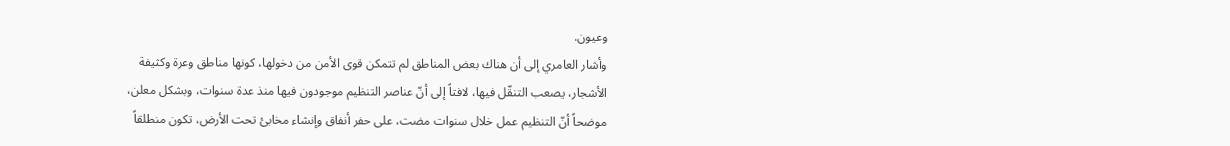وعيون.
وأشار العامري إلى أن هناك بعض المناطق لم تتمكن قوى الأمن من دخولها، كونها مناطق وعرة وكثيفة الأشجار، يصعب التنقّل فيها، لافتاً إلى أنّ عناصر التنظيم موجودون فيها منذ عدة سنوات، وبشكل معلن، موضحاً أنّ التنظيم عمل خلال سنوات مضت، على حفر أنفاق وإنشاء مخابئ تحت الأرض، تكون منطلقاً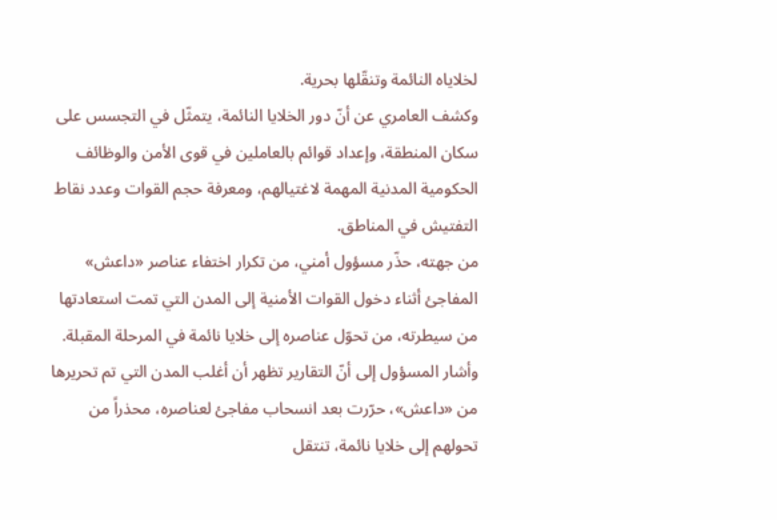لخلاياه النائمة وتنقّلها بحرية.
وكشف العامري عن أنّ دور الخلايا النائمة، يتمثّل في التجسس على سكان المنطقة، وإعداد قوائم بالعاملين في قوى الأمن والوظائف الحكومية المدنية المهمة لاغتيالهم، ومعرفة حجم القوات وعدد نقاط التفتيش في المناطق.
من جهته، حذّر مسؤول أمني، من تكرار اختفاء عناصر «داعش» المفاجئ أثناء دخول القوات الأمنية إلى المدن التي تمت استعادتها من سيطرته، من تحوّل عناصره إلى خلايا نائمة في المرحلة المقبلة.
وأشار المسؤول إلى أنّ التقارير تظهر أن أغلب المدن التي تم تحريرها من «داعش»، حرّرت بعد انسحاب مفاجئ لعناصره، محذراً من تحولهم إلى خلايا نائمة، تنتقل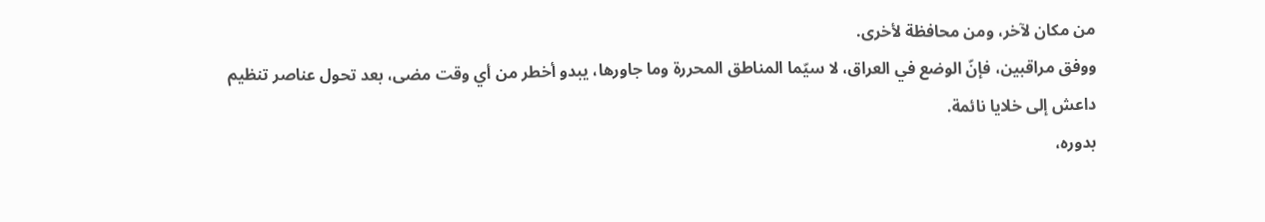من مكان لآخر، ومن محافظة لأخرى.
ووفق مراقبين، فإنّ الوضع في العراق، لا سيّما المناطق المحررة وما جاورها، يبدو أخطر من أي وقت مضى، بعد تحول عناصر تنظيم داعش إلى خلايا نائمة.
بدوره،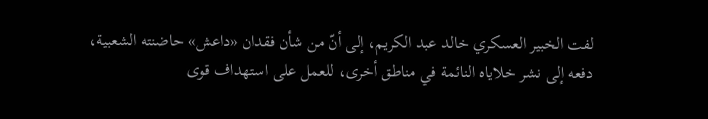لفت الخبير العسكري خالد عبد الكريم، إلى أنّ من شأن فقدان «داعش» حاضنته الشعبية، دفعه إلى نشر خلاياه النائمة في مناطق أخرى، للعمل على استهداف قوى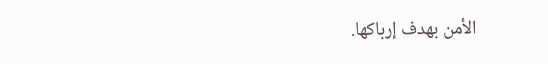الأمن بهدف إرباكها.